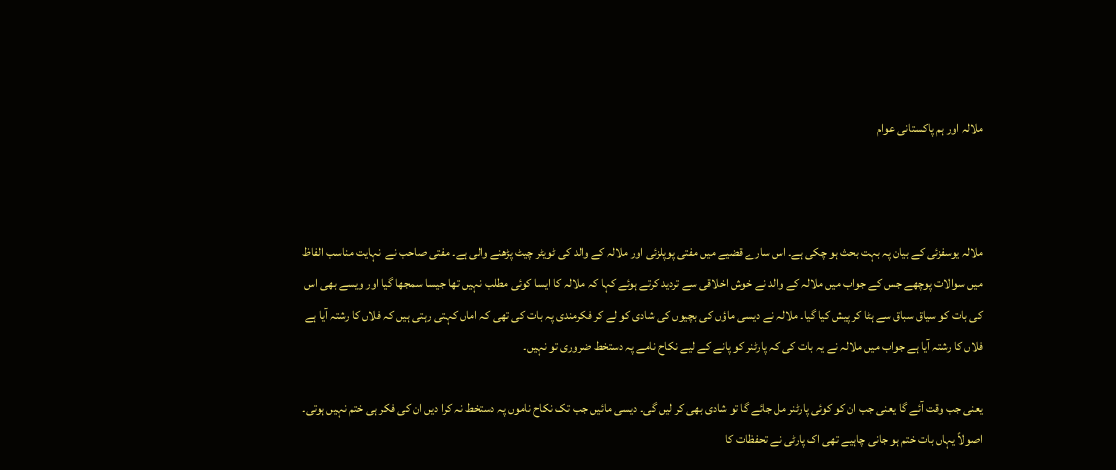ملالہ اور ہم پاکستانی عوام



ملالہ یوسفزئی کے بیان پہ بہت بحث ہو چکی ہے۔ اس سارے قضیے میں مفتی پوپلزئی اور ملالہ کے والد کی ٹویٹر چیٹ پڑھنے والی ہے۔ مفتی صاحب نے  نہایت مناسب الفاظ میں سوالات پوچھے جس کے جواب میں ملالہ کے والد نے خوش اخلاقی سے تردید کرتے ہوئے کہا کہ ملالہ کا ایسا کوئی مطلب نہیں تھا جیسا سمجھا گیا اور ویسے بھی اس کی بات کو سیاق سباق سے ہٹا کر پیش کیا گیا۔ ملالہ نے دیسی ماؤں کی بچیوں کی شادی کو لے کر فکرمندی پہ بات کی تھی کہ اماں کہتی رہتی ہیں کہ فلاں کا رشتہ آیا ہے فلاں کا رشتہ آیا ہے جواب میں ملالہ نے یہ بات کی کہ پارٹنر کو پانے کے لیے نکاح نامے پہ دستخط ضروری تو نہیں۔

یعنی جب وقت آئے گا یعنی جب ان کو کوئی پارٹنر مل جائے گا تو شادی بھی کر لیں گی۔ دیسی مائیں جب تک نکاح ناموں پہ دستخط نہ کرا دیں ان کی فکر ہی ختم نہیں ہوتی۔ اصولاً یہاں بات ختم ہو جانی چاہیے تھی اک پارٹی نے تحفظات کا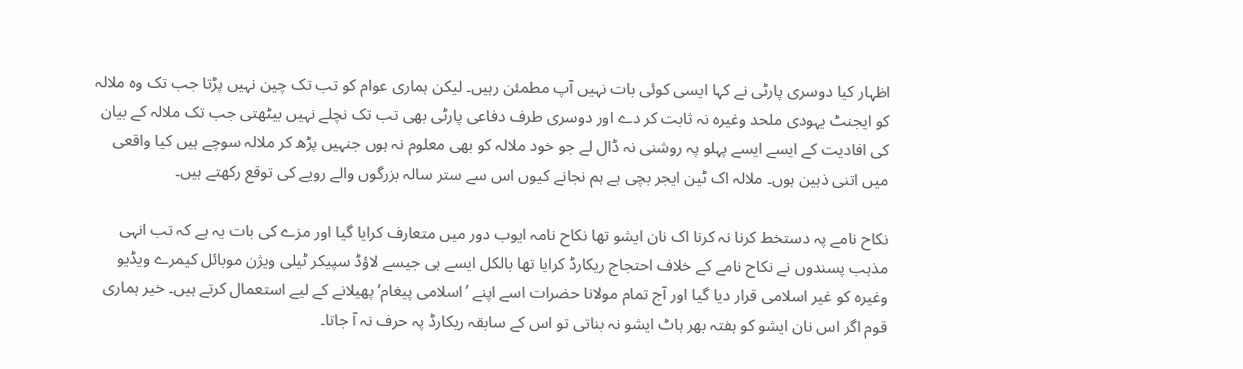اظہار کیا دوسری پارٹی نے کہا ایسی کوئی بات نہیں آپ مطمئن رہیں۔ لیکن ہماری عوام کو تب تک چین نہیں پڑتا جب تک وہ ملالہ کو ایجنٹ یہودی ملحد وغیرہ نہ ثابت کر دے اور دوسری طرف دفاعی پارٹی بھی تب تک نچلے نہیں بیٹھتی جب تک ملالہ کے بیان کی افادیت کے ایسے ایسے پہلو پہ روشنی نہ ڈال لے جو خود ملالہ کو بھی معلوم نہ ہوں جنہیں پڑھ کر ملالہ سوچے ہیں کیا واقعی میں اتنی ذہین ہوں۔ ملالہ اک ٹین ایجر بچی ہے ہم نجانے کیوں اس سے ستر سالہ بزرگوں والے رویے کی توقع رکھتے ہیں۔

نکاح نامے پہ دستخط کرنا نہ کرنا اک نان ایشو تھا نکاح نامہ ایوب دور میں متعارف کرایا گیا اور مزے کی بات یہ ہے کہ تب انہی مذہب پسندوں نے نکاح نامے کے خلاف احتجاج ریکارڈ کرایا تھا بالکل ایسے ہی جیسے لاؤڈ سپیکر ٹیلی ویژن موبائل کیمرے ویڈیو وغیرہ کو غیر اسلامی قرار دیا گیا اور آج تمام مولانا حضرات اسے اپنے ’اسلامی پیغام‘ پھیلانے کے لیے استعمال کرتے ہیں۔ خیر ہماری قوم اگر اس نان ایشو کو ہفتہ بھر ہاٹ ایشو نہ بناتی تو اس کے سابقہ ریکارڈ پہ حرف نہ آ جاتا۔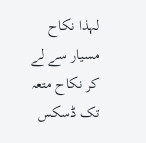لہذا نکاح مسیار سے لے کر نکاح متعہ تک ڈسکس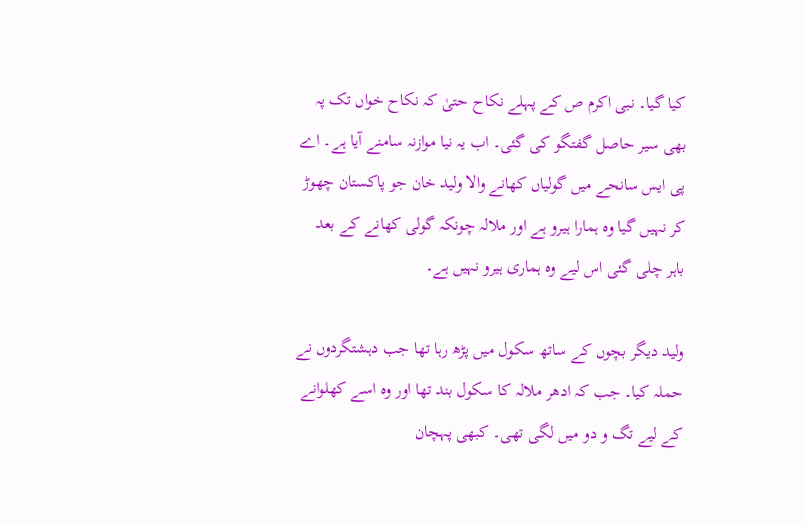کیا گیا۔ نبی اکرم ص کے پہلے نکاح حتیٰ کہ نکاح خواں تک پہ بھی سیر حاصل گفتگو کی گئی۔ اب یہ نیا موازنہ سامنے آیا ہے۔ اے پی ایس سانحے میں گولیاں کھانے والا ولید خان جو پاکستان چھوڑ کر نہیں گیا وہ ہمارا ہیرو ہے اور ملالہ چونکہ گولی کھانے کے بعد باہر چلی گئی اس لیے وہ ہماری ہیرو نہیں ہے۔

ولید دیگر بچوں کے ساتھ سکول میں پڑھ رہا تھا جب دہشتگردوں نے حملہ کیا۔ جب کہ ادھر ملالہ کا سکول بند تھا اور وہ اسے کھلوانے کے لیے تگ و دو میں لگی تھی۔ کبھی پہچان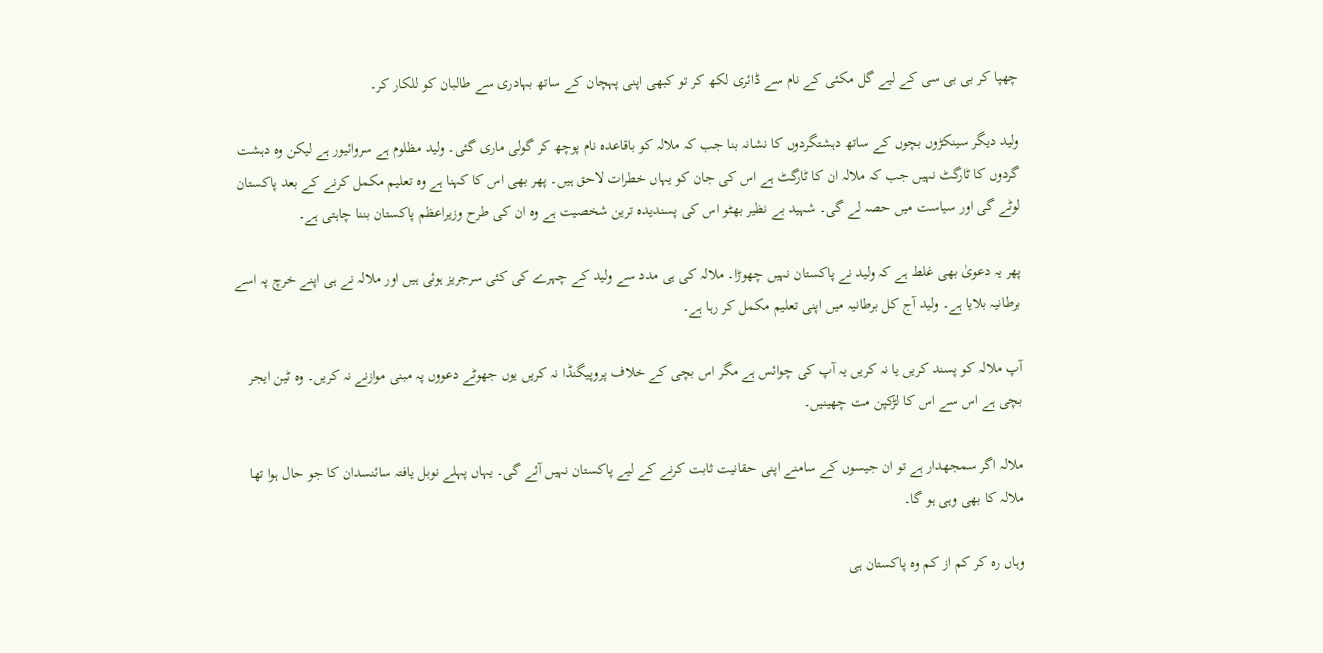چھپا کر بی بی سی کے لیے گل مکئی کے نام سے ڈائری لکھ کر تو کبھی اپنی پہچان کے ساتھ بہادری سے طالبان کو للکار کر۔

ولید دیگر سینکڑوں بچوں کے ساتھ دہشتگردوں کا نشانہ بنا جب کہ ملالہ کو باقاعدہ نام پوچھ کر گولی ماری گئی۔ ولید مظلوم ہے سروائیور ہے لیکن وہ دہشت گردوں کا ٹارگٹ نہیں جب کہ ملالہ ان کا ٹارگٹ ہے اس کی جان کو یہاں خطرات لاحق ہیں۔ پھر بھی اس کا کہنا ہے وہ تعلیم مکمل کرنے کے بعد پاکستان لوٹے گی اور سیاست میں حصہ لے گی۔ شہید بے نظیر بھٹو اس کی پسندیدہ ترین شخصیت ہے وہ ان کی طرح وزیراعظم پاکستان بننا چاہتی ہے۔

پھر یہ دعویٰ بھی غلط ہے کہ ولید نے پاکستان نہیں چھوڑا۔ ملالہ کی ہی مدد سے ولید کے چہرے کی کئی سرجریز ہوئی ہیں اور ملالہ نے ہی اپنے خرچ پہ اسے برطانیہ بلایا ہے۔ ولید آج کل برطانیہ میں اپنی تعلیم مکمل کر رہا ہے۔

آپ ملالہ کو پسند کریں یا نہ کریں یہ آپ کی چوائس ہے مگر اس بچی کے خلاف پروپیگنڈا نہ کریں یوں جھوٹے دعووں پہ مبنی موازنے نہ کریں۔ وہ ٹین ایجر بچی ہے اس سے اس کا لڑکپن مت چھینیں۔

ملالہ اگر سمجھدار ہے تو ان جیسوں کے سامنے اپنی حقانیت ثابت کرنے کے لیے پاکستان نہیں آئے گی۔ یہاں پہلے نوبل یافتہ سائنسدان کا جو حال ہوا تھا ملالہ کا بھی وہی ہو گا۔

وہاں رہ کر کم از کم وہ پاکستان ہی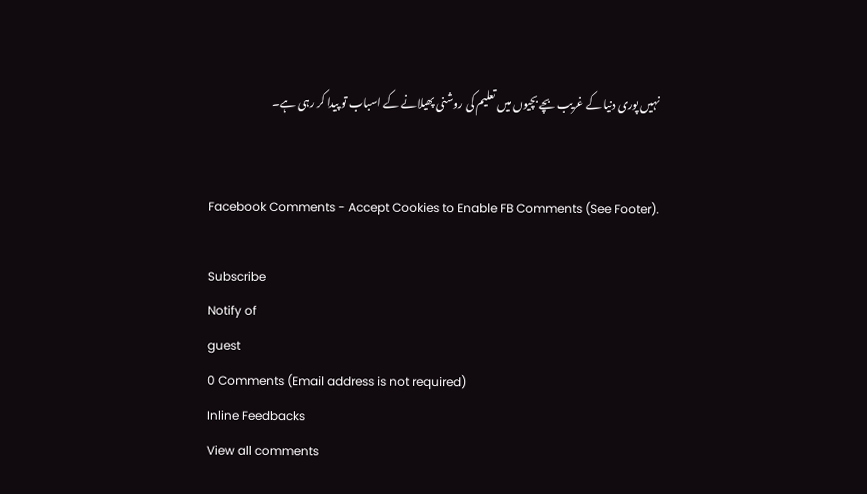نہیں پوری دنیا کے غریب بچے بچیوں میں تعلیم کی روشنی پھیلانے کے اسباب تو پیدا کر رہی ہے۔


Facebook Comments - Accept Cookies to Enable FB Comments (See Footer).

Subscribe
Notify of
guest
0 Comments (Email address is not required)
Inline Feedbacks
View all comments